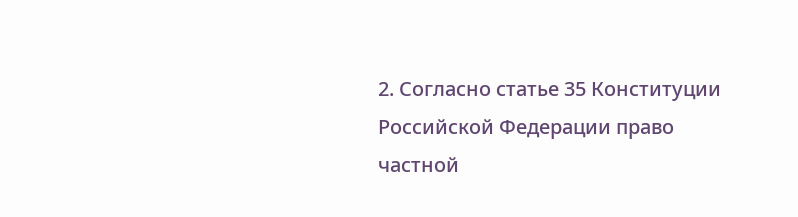2. Согласно статье 35 Конституции Российской Федерации право частной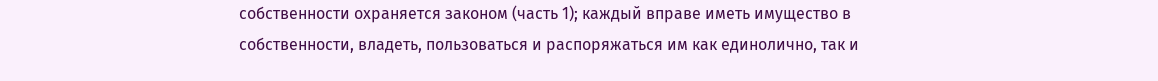собственности охраняется законом (часть 1); каждый вправе иметь имущество в собственности, владеть, пользоваться и распоряжаться им как единолично, так и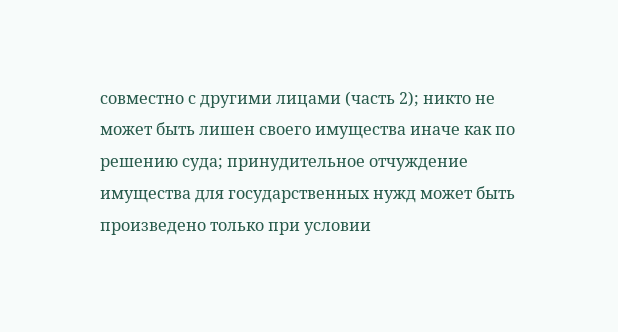совместно с другими лицами (часть 2); никто не может быть лишен своего имущества иначе как по решению суда; принудительное отчуждение имущества для государственных нужд может быть произведено только при условии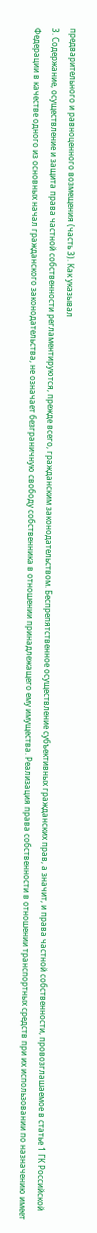предварительного и равноценного возмещения (часть 3). Как указывал
3. Содержание, осуществление и защита права частной собственности регламентируются, прежде всего, гражданским законодательством. Беспрепятственное осуществление субъективных гражданских прав, а значит, и права частной собственности, провозглашаемое в статье 1 ГК Российской Федерации в качестве одного из основных начал гражданского законодательства, не означает безграничную свободу собственника в отношении принадлежащего ему имущества. Реализация права собственности в отношении транспортных средств при их использовании по назначению имеет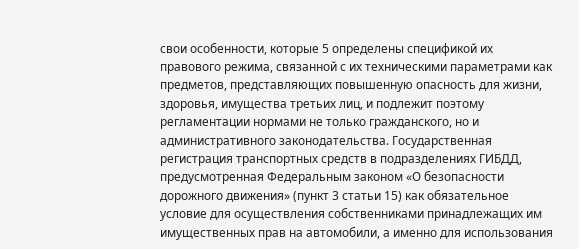свои особенности, которые 5 определены спецификой их правового режима, связанной с их техническими параметрами как предметов, представляющих повышенную опасность для жизни, здоровья, имущества третьих лиц, и подлежит поэтому регламентации нормами не только гражданского, но и административного законодательства. Государственная регистрация транспортных средств в подразделениях ГИБДД, предусмотренная Федеральным законом «О безопасности дорожного движения» (пункт 3 статьи 15) как обязательное условие для осуществления собственниками принадлежащих им имущественных прав на автомобили, а именно для использования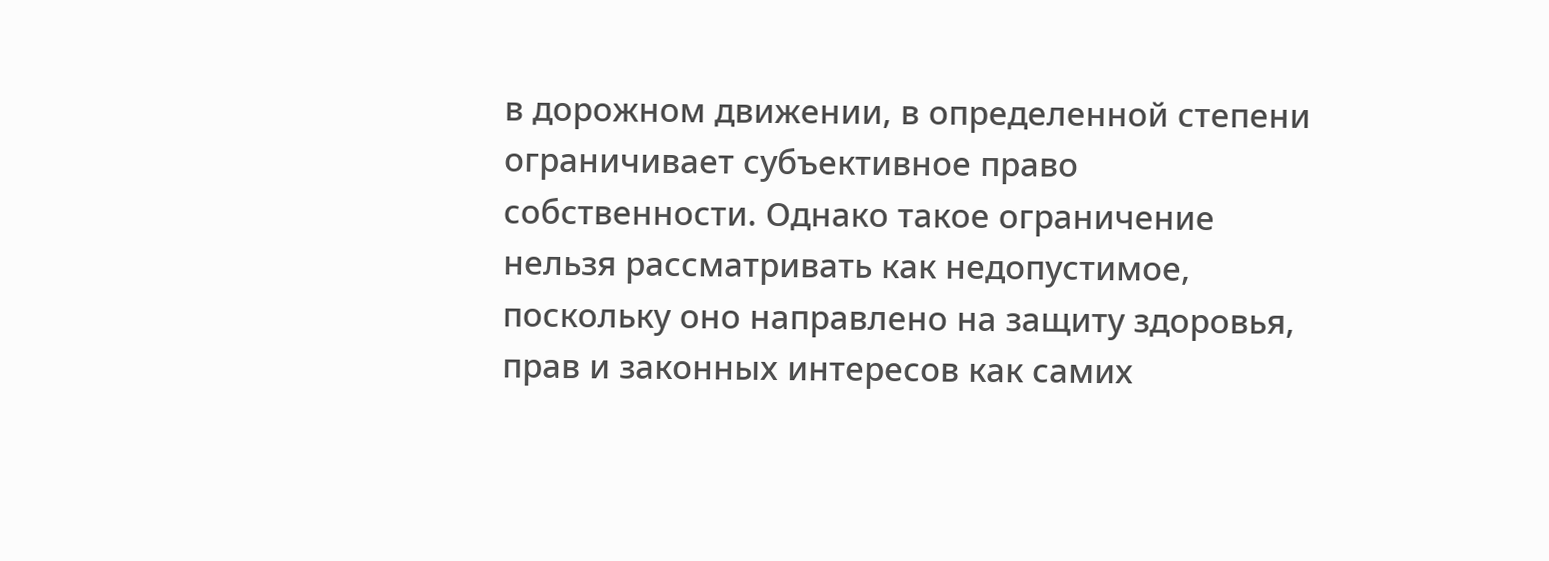в дорожном движении, в определенной степени ограничивает субъективное право собственности. Однако такое ограничение нельзя рассматривать как недопустимое, поскольку оно направлено на защиту здоровья, прав и законных интересов как самих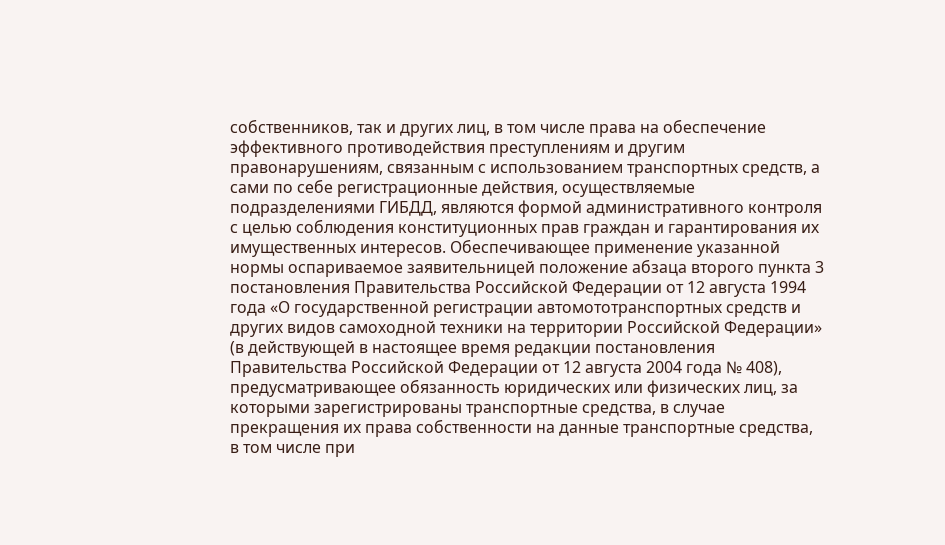собственников, так и других лиц, в том числе права на обеспечение эффективного противодействия преступлениям и другим правонарушениям, связанным с использованием транспортных средств, а сами по себе регистрационные действия, осуществляемые подразделениями ГИБДД, являются формой административного контроля с целью соблюдения конституционных прав граждан и гарантирования их имущественных интересов. Обеспечивающее применение указанной нормы оспариваемое заявительницей положение абзаца второго пункта 3 постановления Правительства Российской Федерации от 12 августа 1994 года «О государственной регистрации автомототранспортных средств и других видов самоходной техники на территории Российской Федерации» (в действующей в настоящее время редакции постановления Правительства Российской Федерации от 12 августа 2004 года № 408), предусматривающее обязанность юридических или физических лиц, за которыми зарегистрированы транспортные средства, в случае прекращения их права собственности на данные транспортные средства, в том числе при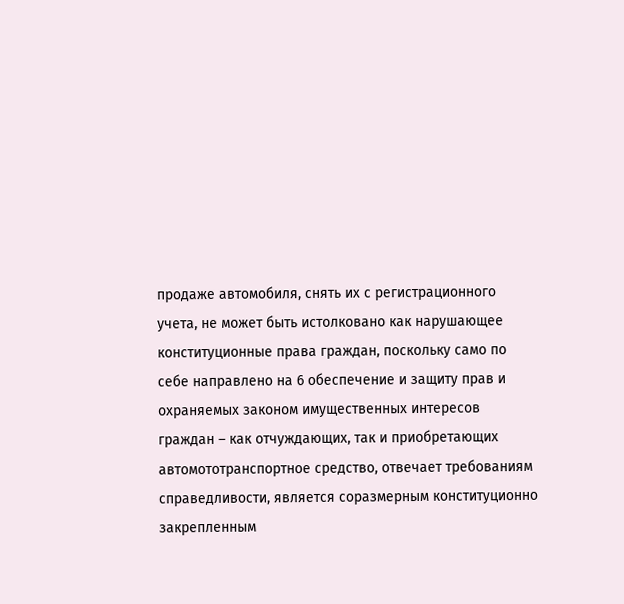продаже автомобиля, снять их с регистрационного учета, не может быть истолковано как нарушающее конституционные права граждан, поскольку само по себе направлено на 6 обеспечение и защиту прав и охраняемых законом имущественных интересов граждан – как отчуждающих, так и приобретающих автомототранспортное средство, отвечает требованиям справедливости, является соразмерным конституционно закрепленным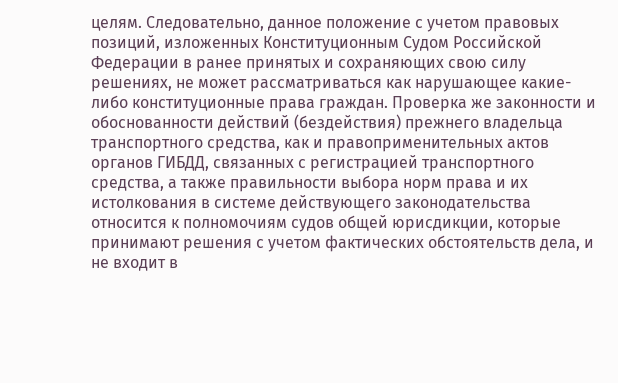целям. Следовательно, данное положение с учетом правовых позиций, изложенных Конституционным Судом Российской Федерации в ранее принятых и сохраняющих свою силу решениях, не может рассматриваться как нарушающее какие-либо конституционные права граждан. Проверка же законности и обоснованности действий (бездействия) прежнего владельца транспортного средства, как и правоприменительных актов органов ГИБДД, связанных с регистрацией транспортного средства, а также правильности выбора норм права и их истолкования в системе действующего законодательства относится к полномочиям судов общей юрисдикции, которые принимают решения с учетом фактических обстоятельств дела, и не входит в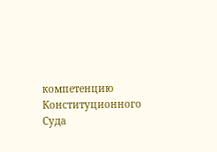компетенцию Конституционного Суда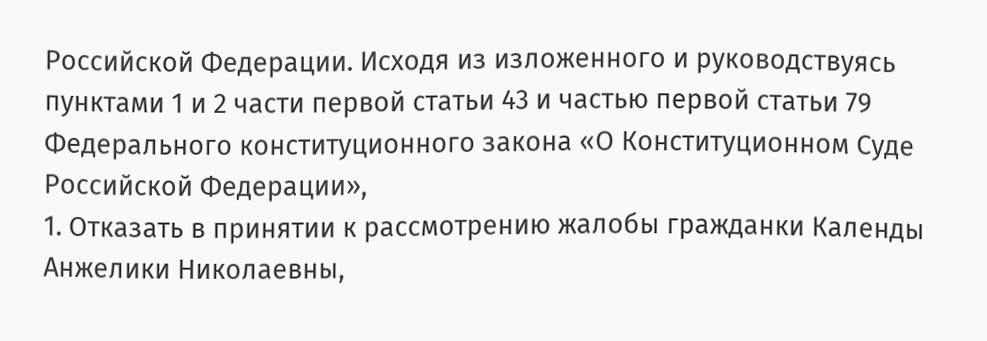Российской Федерации. Исходя из изложенного и руководствуясь пунктами 1 и 2 части первой статьи 43 и частью первой статьи 79 Федерального конституционного закона «О Конституционном Суде Российской Федерации»,
1. Отказать в принятии к рассмотрению жалобы гражданки Календы Анжелики Николаевны,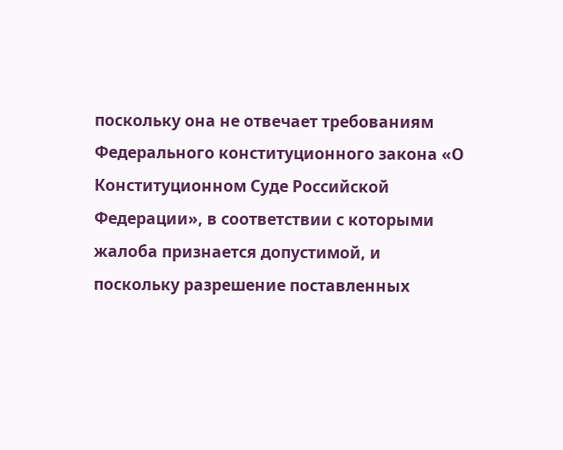поскольку она не отвечает требованиям Федерального конституционного закона «О Конституционном Суде Российской Федерации», в соответствии с которыми жалоба признается допустимой, и поскольку разрешение поставленных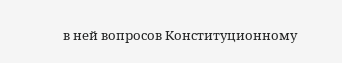в ней вопросов Конституционному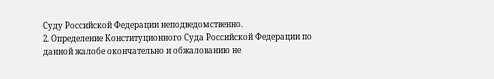Суду Российской Федерации неподведомственно.
2. Определение Конституционного Суда Российской Федерации по данной жалобе окончательно и обжалованию не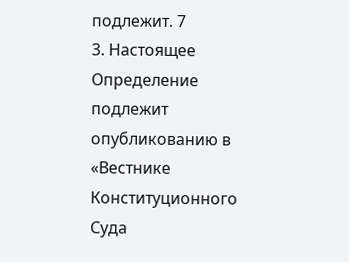подлежит. 7
3. Настоящее Определение подлежит опубликованию в «Вестнике Конституционного Суда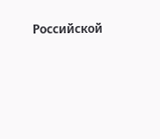Российской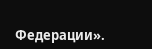Федерации».